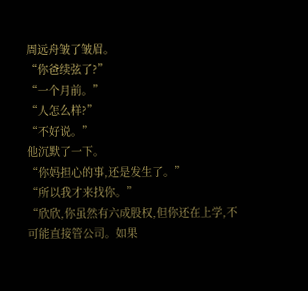周远舟皱了皱眉。
“你爸续弦了?”
“一个月前。”
“人怎么样?”
“不好说。”
他沉默了一下。
“你妈担心的事,还是发生了。”
“所以我才来找你。”
“欣欣,你虽然有六成股权,但你还在上学,不可能直接管公司。如果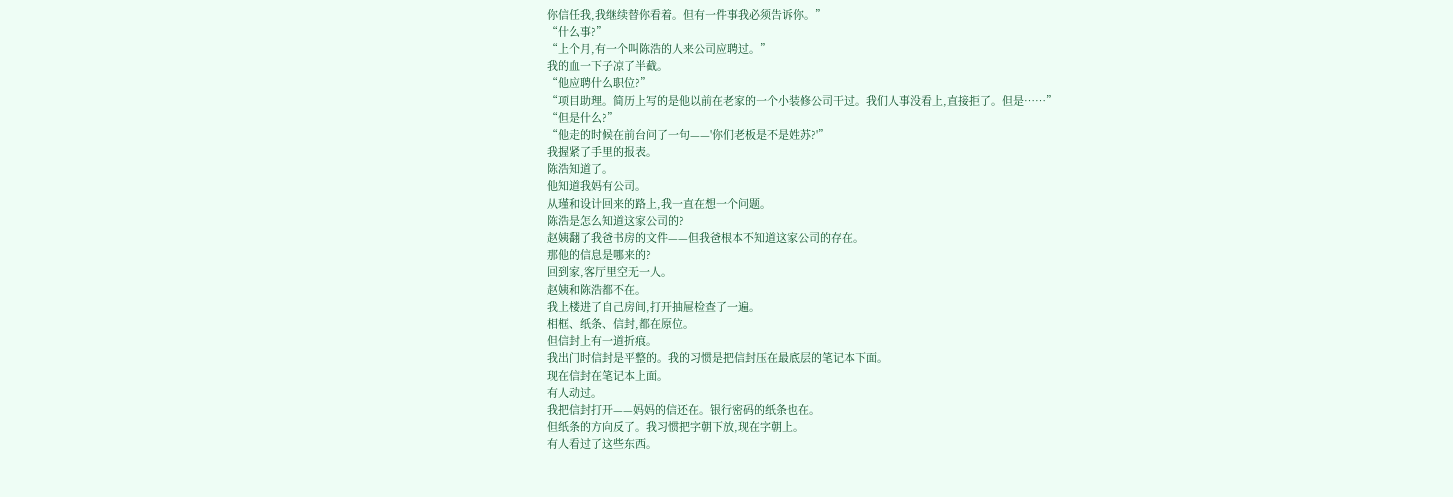你信任我,我继续替你看着。但有一件事我必须告诉你。”
“什么事?”
“上个月,有一个叫陈浩的人来公司应聘过。”
我的血一下子凉了半截。
“他应聘什么职位?”
“项目助理。简历上写的是他以前在老家的一个小装修公司干过。我们人事没看上,直接拒了。但是……”
“但是什么?”
“他走的时候在前台问了一句——'你们老板是不是姓苏?'”
我握紧了手里的报表。
陈浩知道了。
他知道我妈有公司。
从瑾和设计回来的路上,我一直在想一个问题。
陈浩是怎么知道这家公司的?
赵姨翻了我爸书房的文件——但我爸根本不知道这家公司的存在。
那他的信息是哪来的?
回到家,客厅里空无一人。
赵姨和陈浩都不在。
我上楼进了自己房间,打开抽屉检查了一遍。
相框、纸条、信封,都在原位。
但信封上有一道折痕。
我出门时信封是平整的。我的习惯是把信封压在最底层的笔记本下面。
现在信封在笔记本上面。
有人动过。
我把信封打开——妈妈的信还在。银行密码的纸条也在。
但纸条的方向反了。我习惯把字朝下放,现在字朝上。
有人看过了这些东西。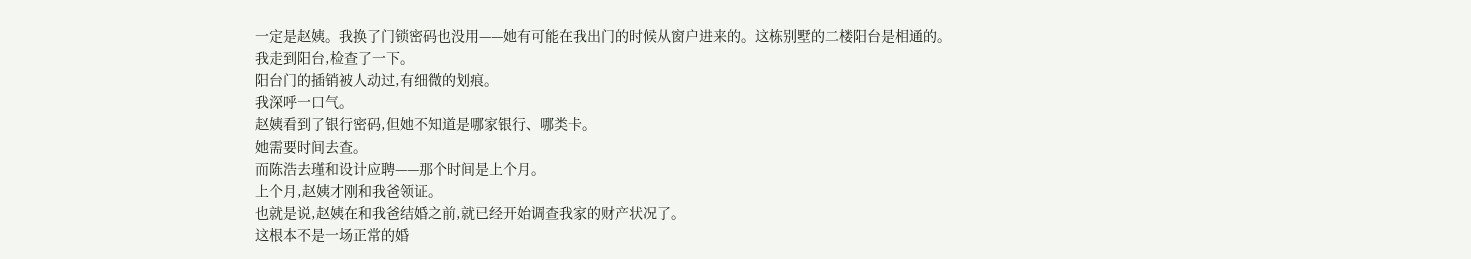一定是赵姨。我换了门锁密码也没用——她有可能在我出门的时候从窗户进来的。这栋别墅的二楼阳台是相通的。
我走到阳台,检查了一下。
阳台门的插销被人动过,有细微的划痕。
我深呼一口气。
赵姨看到了银行密码,但她不知道是哪家银行、哪类卡。
她需要时间去查。
而陈浩去瑾和设计应聘——那个时间是上个月。
上个月,赵姨才刚和我爸领证。
也就是说,赵姨在和我爸结婚之前,就已经开始调查我家的财产状况了。
这根本不是一场正常的婚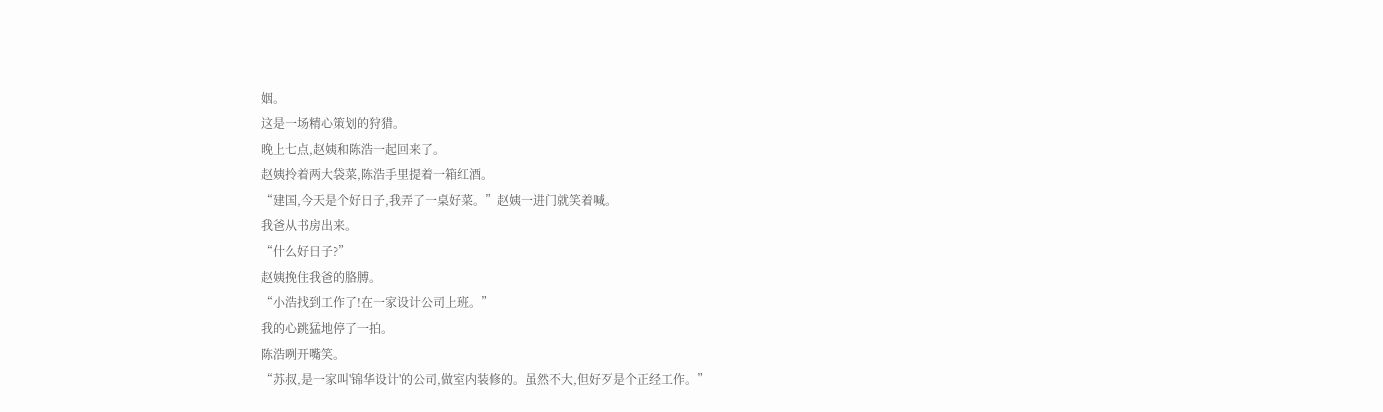姻。
这是一场精心策划的狩猎。
晚上七点,赵姨和陈浩一起回来了。
赵姨拎着两大袋菜,陈浩手里提着一箱红酒。
“建国,今天是个好日子,我弄了一桌好菜。”赵姨一进门就笑着喊。
我爸从书房出来。
“什么好日子?”
赵姨挽住我爸的胳膊。
“小浩找到工作了!在一家设计公司上班。”
我的心跳猛地停了一拍。
陈浩咧开嘴笑。
“苏叔,是一家叫'锦华设计'的公司,做室内装修的。虽然不大,但好歹是个正经工作。”